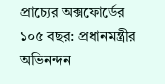প্রাচ্যের অক্সফোর্ডের ১০৫ বছর: প্রধানমন্ত্রীর অভিনন্দন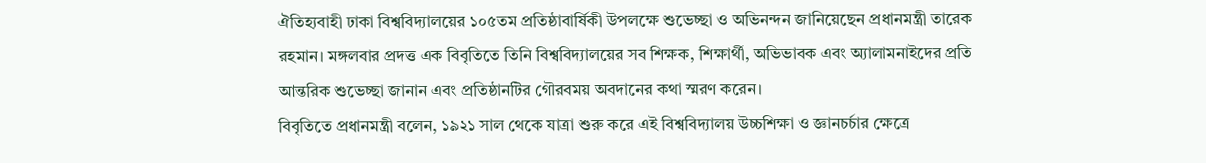ঐতিহ্যবাহী ঢাকা বিশ্ববিদ্যালয়ের ১০৫তম প্রতিষ্ঠাবার্ষিকী উপলক্ষে শুভেচ্ছা ও অভিনন্দন জানিয়েছেন প্রধানমন্ত্রী তারেক রহমান। মঙ্গলবার প্রদত্ত এক বিবৃতিতে তিনি বিশ্ববিদ্যালয়ের সব শিক্ষক, শিক্ষার্থী, অভিভাবক এবং অ্যালামনাইদের প্রতি আন্তরিক শুভেচ্ছা জানান এবং প্রতিষ্ঠানটির গৌরবময় অবদানের কথা স্মরণ করেন।
বিবৃতিতে প্রধানমন্ত্রী বলেন, ১৯২১ সাল থেকে যাত্রা শুরু করে এই বিশ্ববিদ্যালয় উচ্চশিক্ষা ও জ্ঞানচর্চার ক্ষেত্রে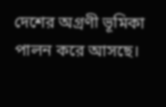দেশের অগ্রণী ভূমিকা পালন করে আসছে।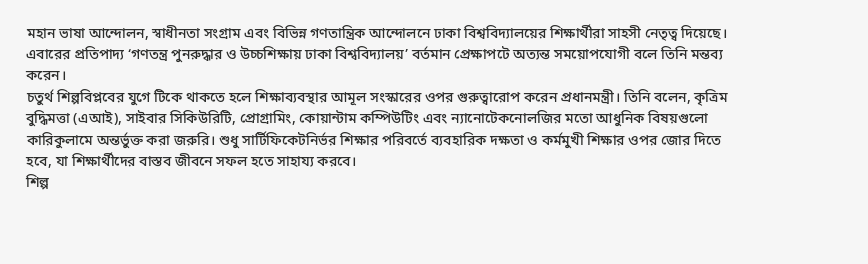মহান ভাষা আন্দোলন, স্বাধীনতা সংগ্রাম এবং বিভিন্ন গণতান্ত্রিক আন্দোলনে ঢাকা বিশ্ববিদ্যালয়ের শিক্ষার্থীরা সাহসী নেতৃত্ব দিয়েছে। এবারের প্রতিপাদ্য ‘গণতন্ত্র পুনরুদ্ধার ও উচ্চশিক্ষায় ঢাকা বিশ্ববিদ্যালয়’ বর্তমান প্রেক্ষাপটে অত্যন্ত সময়োপযোগী বলে তিনি মন্তব্য করেন।
চতুর্থ শিল্পবিপ্লবের যুগে টিকে থাকতে হলে শিক্ষাব্যবস্থার আমূল সংস্কারের ওপর গুরুত্বারোপ করেন প্রধানমন্ত্রী। তিনি বলেন, কৃত্রিম বুদ্ধিমত্তা (এআই), সাইবার সিকিউরিটি, প্রোগ্রামিং, কোয়ান্টাম কম্পিউটিং এবং ন্যানোটেকনোলজির মতো আধুনিক বিষয়গুলো কারিকুলামে অন্তর্ভুক্ত করা জরুরি। শুধু সার্টিফিকেটনির্ভর শিক্ষার পরিবর্তে ব্যবহারিক দক্ষতা ও কর্মমুখী শিক্ষার ওপর জোর দিতে হবে, যা শিক্ষার্থীদের বাস্তব জীবনে সফল হতে সাহায্য করবে।
শিল্প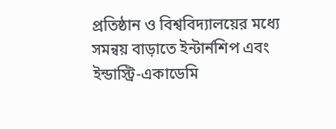প্রতিষ্ঠান ও বিশ্ববিদ্যালয়ের মধ্যে সমন্বয় বাড়াতে ইন্টার্নশিপ এবং ইন্ডাস্ট্রি-একাডেমি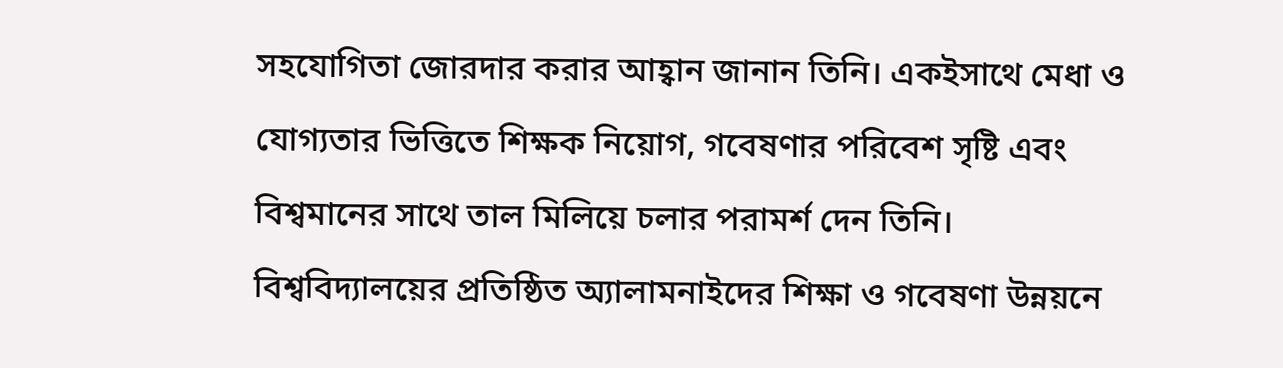সহযোগিতা জোরদার করার আহ্বান জানান তিনি। একইসাথে মেধা ও যোগ্যতার ভিত্তিতে শিক্ষক নিয়োগ, গবেষণার পরিবেশ সৃষ্টি এবং বিশ্বমানের সাথে তাল মিলিয়ে চলার পরামর্শ দেন তিনি। বিশ্ববিদ্যালয়ের প্রতিষ্ঠিত অ্যালামনাইদের শিক্ষা ও গবেষণা উন্নয়নে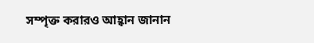সম্পৃক্ত করারও আহ্বান জানান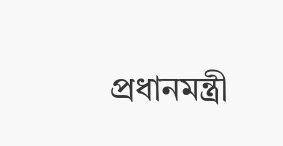প্রধানমন্ত্রী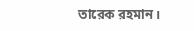তারেক রহমান।